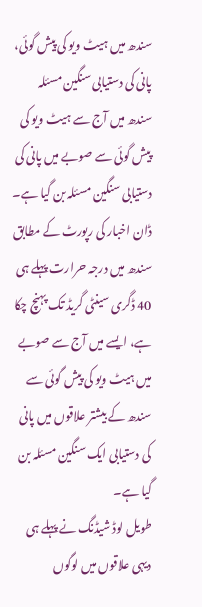سندھ میں ہیٹ ویو کی پیش گوئی، پانی کی دستیابی سنگین مسئلہ
سندھ میں آج سے ہیٹ ویو کی پیش گوئی سے صوبے میں پانی کی دستیابی سنگین مسئلہ بن گیا ہے۔
ڈان اخبار کی رپورٹ کے مطابق سندھ میں درجہ حرارت پہلے ہی 40 ڈگری سینٹی گریڈ تک پہنچ چکا ہے، ایسے میں آج سے صوبے میں ہیٹ ویو کی پیش گوئی سے سندھ کے بیشتر علاقوں میں پانی کی دستیابی ایک سنگین مسئلہ بن گیا ہے۔
طویل لوڈ شیڈنگ نے پہلے ہی دیہی علاقوں میں لوگوں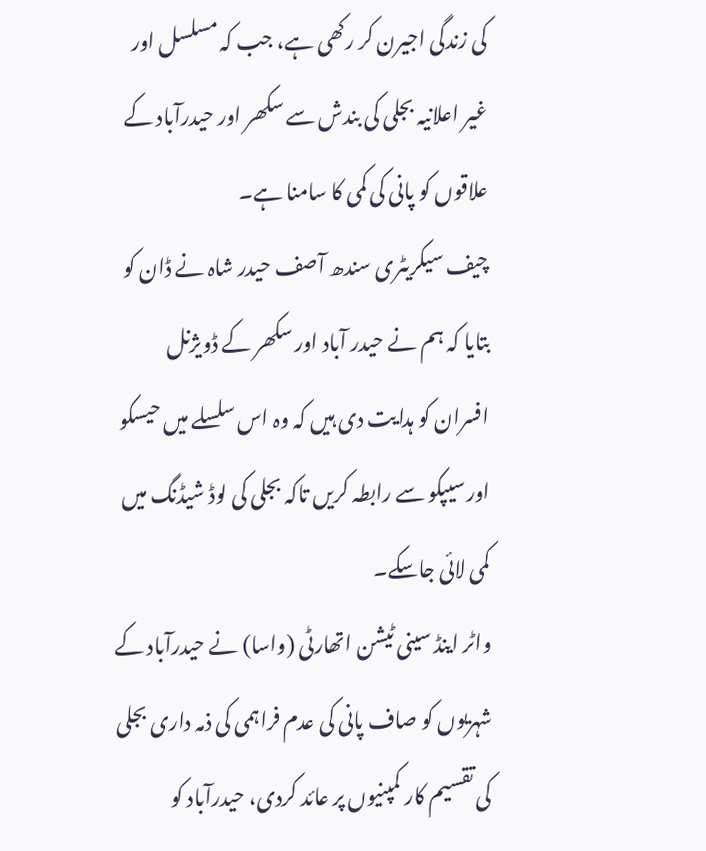کی زندگی اجیرن کر رکھی ہے، جب کہ مسلسل اور غیر اعلانیہ بجلی کی بندش سے سکھر اور حیدرآباد کے علاقوں کو پانی کی کمی کا سامنا ہے۔
چیف سیکریٹری سندھ آصف حیدر شاہ نے ڈان کو بتایا کہ ہم نے حیدر آباد اور سکھر کے ڈویژنل افسران کو ہدایت دی ہیں کہ وہ اس سلسلے میں حیسکو اور سیپکو سے رابطہ کریں تاکہ بجلی کی لوڈ شیڈنگ میں کمی لائی جاسکے۔
واٹر اینڈ سینی ٹیشن اتھارٹی (واسا) نے حیدرآباد کے شہریوں کو صاف پانی کی عدم فراہمی کی ذمہ داری بجلی کی تقسیم کار کمپنیوں پر عائد کردی، حیدرآباد کو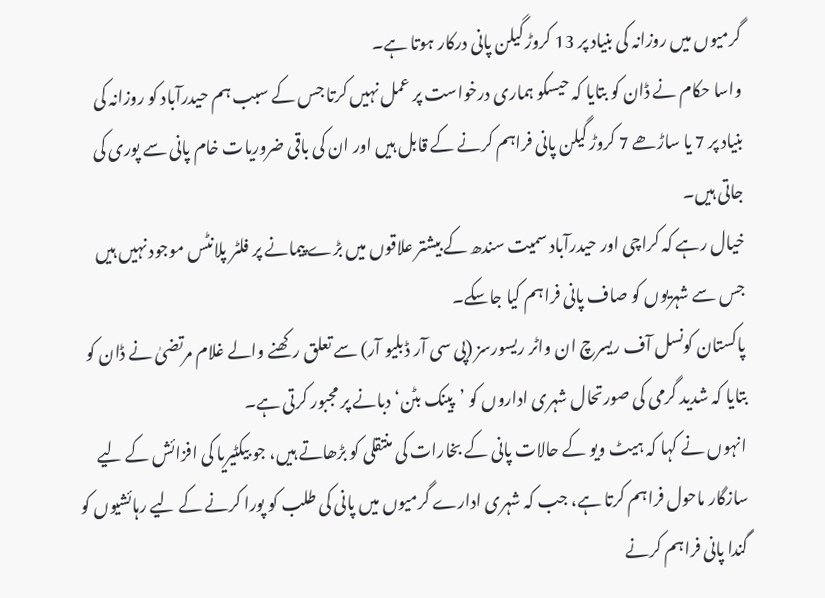گرمیوں میں روزانہ کی بنیاد پر 13 کروڑ گیلن پانی درکار ہوتا ہے۔
واسا حکام نے ڈان کو بتایا کہ حیسکو ہماری درخواست پر عمل نہیں کرتا جس کے سبب ہم حیدرآباد کو روزانہ کی بنیاد پر 7 یا ساڑھے 7 کروڑ گیلن پانی فراہم کرنے کے قابل ہیں اور ان کی باقی ضروریات خام پانی سے پوری کی جاتی ہیں۔
خیال رہے کہ کراچی اور حیدرآباد سمیت سندھ کے بیشتر علاقوں میں بڑے پیمانے پر فلٹر پلانٹس موجود نہیں ہیں جس سے شہریوں کو صاف پانی فراہم کیا جاسکے۔
پاکستان کونسل آف ریسرچ ان واٹر ریسورسز (پی سی آر ڈبلیو آر) سے تعلق رکھنے والے غلام مرتضیٰ نے ڈان کو بتایا کہ شدید گرمی کی صورتحال شہری اداروں کو ’پینک بٹن‘ دبانے پر مجبور کرتی ہے۔
انہوں نے کہا کہ ہیٹ ویو کے حالات پانی کے بخارات کی منتقلی کو بڑھاتے ہیں، جو بیکٹیریا کی افزائش کے لیے سازگار ماحول فراہم کرتا ہے، جب کہ شہری ادارے گرمیوں میں پانی کی طلب کو پورا کرنے کے لیے رہائشیوں کو گندا پانی فراہم کرنے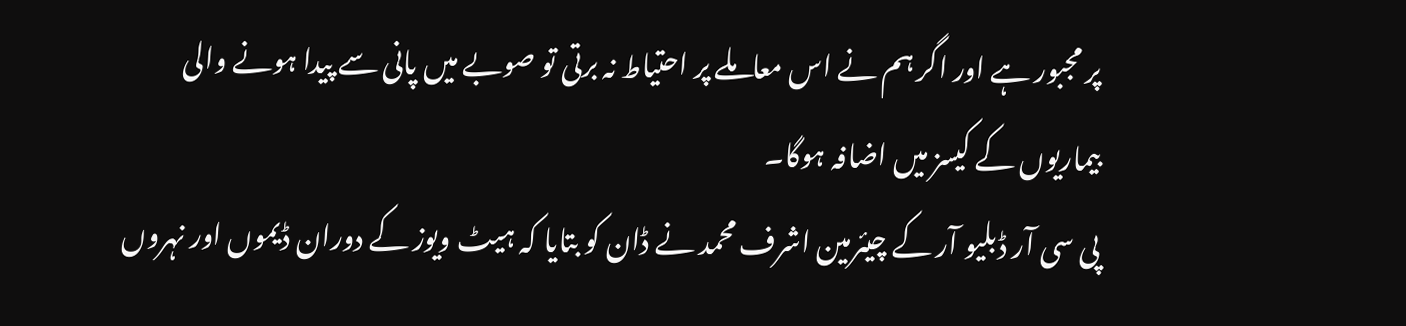پر مجبور ہے اور اگر ہم نے اس معاملے پر احتیاط نہ برتی تو صوبے میں پانی سے پیدا ہونے والی بیماریوں کے کیسز میں اضافہ ہوگا۔
پی سی آر ڈبلیو آر کے چیئرمین اشرف محمد نے ڈان کو بتایا کہ ہیٹ ویوز کے دوران ڈیموں اور نہروں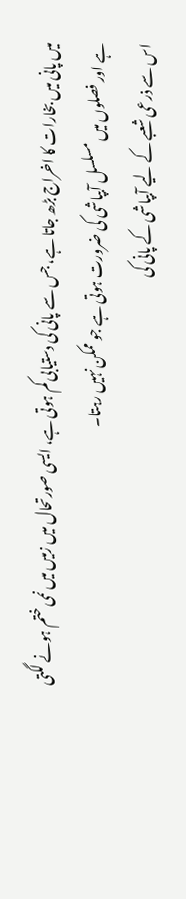میں پانی میں بخارات کا اخراج بڑھ جاتا ہے، جس سے پانی کی دستیابی کم ہوتی ہے، ایسی صورتحال میں زمیں میں نمی ختم ہونے لگتی ہے اور فصلوں میں مسلسل آبپاشی کی ضرورت ہوتی ہے جو ممکن نہیں رہتا۔
اس سے ذرعی شعبے کے لیے آبپاشی کے پانی کی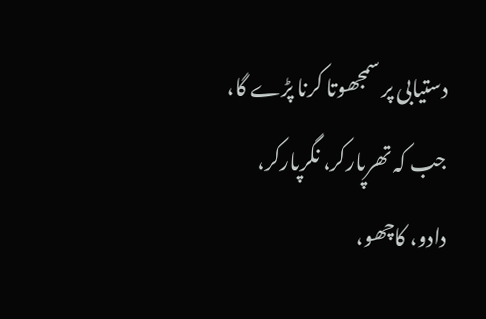دستیابی پر سمجھوتا کرنا پڑے گا، جب کہ تھرپارکر، نگرپارکر، دادو، کاچھو،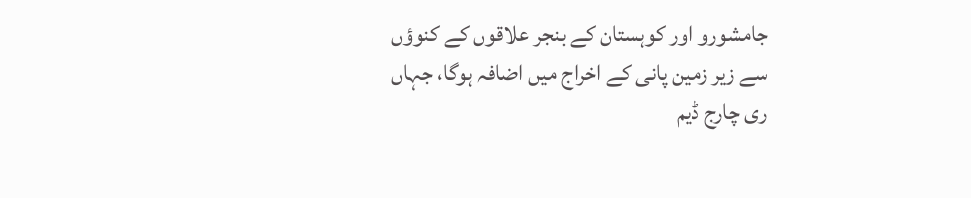جامشورو اور کوہستان کے بنجر علاقوں کے کنوؤں سے زیر زمین پانی کے اخراج میں اضافہ ہوگا، جہاں ری چارج ڈیم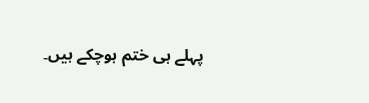پہلے ہی ختم ہوچکے ہیں۔